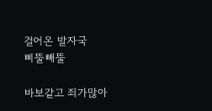걸어온 발자국
삐뚤빼뚤

바보같고 죄가많아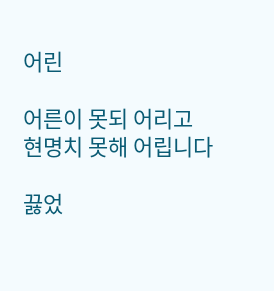어린

어른이 못되 어리고
현명치 못해 어립니다

끓었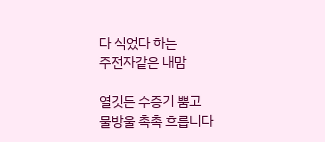다 식었다 하는
주전자같은 내맘

열깃든 수증기 뿜고
물방울 촉촉 흐릅니다